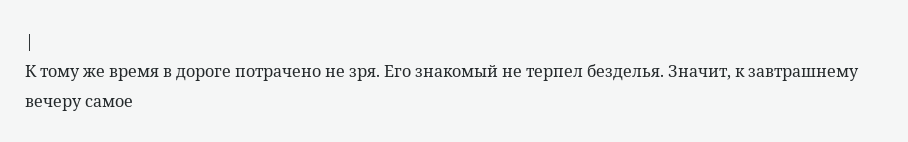|
К тому же время в дороге потрачено не зря. Его знакомый не терпел безделья. Значит, к завтрашнему вечеру самое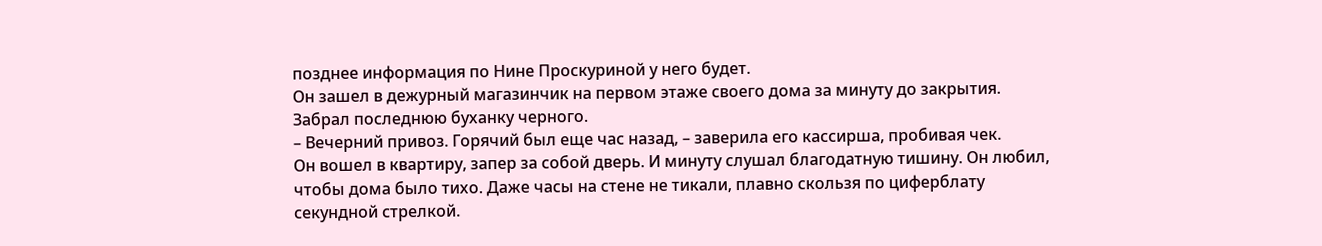позднее информация по Нине Проскуриной у него будет.
Он зашел в дежурный магазинчик на первом этаже своего дома за минуту до закрытия. Забрал последнюю буханку черного.
– Вечерний привоз. Горячий был еще час назад, – заверила его кассирша, пробивая чек.
Он вошел в квартиру, запер за собой дверь. И минуту слушал благодатную тишину. Он любил, чтобы дома было тихо. Даже часы на стене не тикали, плавно скользя по циферблату секундной стрелкой.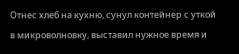Отнес хлеб на кухню, сунул контейнер с уткой в микроволновку, выставил нужное время и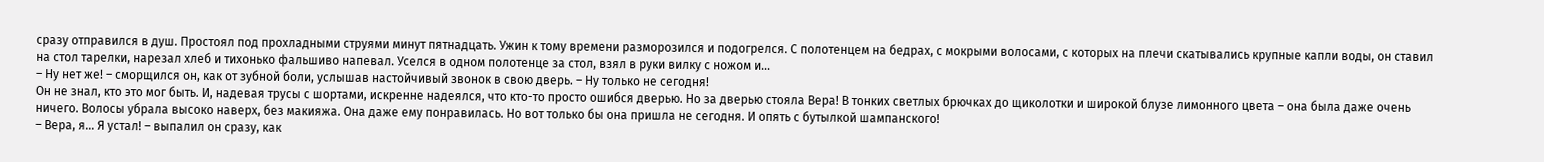сразу отправился в душ. Простоял под прохладными струями минут пятнадцать. Ужин к тому времени разморозился и подогрелся. С полотенцем на бедрах, с мокрыми волосами, с которых на плечи скатывались крупные капли воды, он ставил на стол тарелки, нарезал хлеб и тихонько фальшиво напевал. Уселся в одном полотенце за стол, взял в руки вилку с ножом и…
– Ну нет же! – сморщился он, как от зубной боли, услышав настойчивый звонок в свою дверь. – Ну только не сегодня!
Он не знал, кто это мог быть. И, надевая трусы с шортами, искренне надеялся, что кто-то просто ошибся дверью. Но за дверью стояла Вера! В тонких светлых брючках до щиколотки и широкой блузе лимонного цвета – она была даже очень ничего. Волосы убрала высоко наверх, без макияжа. Она даже ему понравилась. Но вот только бы она пришла не сегодня. И опять с бутылкой шампанского!
– Вера, я… Я устал! – выпалил он сразу, как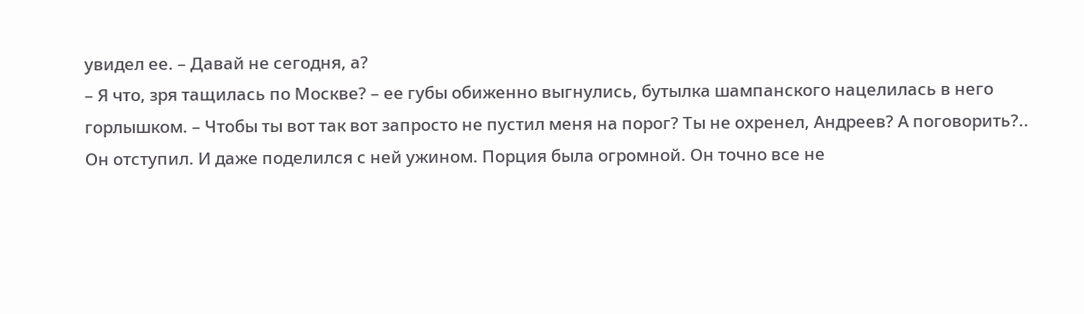увидел ее. – Давай не сегодня, а?
– Я что, зря тащилась по Москве? – ее губы обиженно выгнулись, бутылка шампанского нацелилась в него горлышком. – Чтобы ты вот так вот запросто не пустил меня на порог? Ты не охренел, Андреев? А поговорить?..
Он отступил. И даже поделился с ней ужином. Порция была огромной. Он точно все не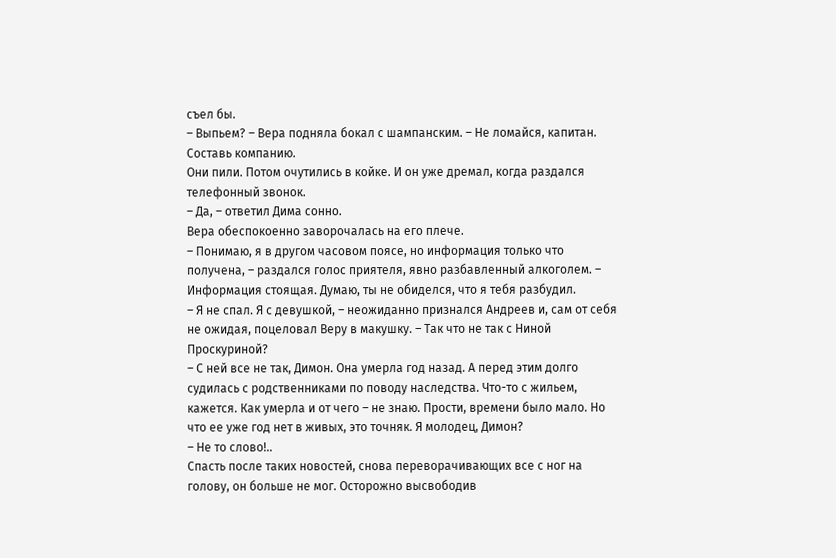съел бы.
– Выпьем? – Вера подняла бокал с шампанским. – Не ломайся, капитан. Составь компанию.
Они пили. Потом очутились в койке. И он уже дремал, когда раздался телефонный звонок.
– Да, – ответил Дима сонно.
Вера обеспокоенно заворочалась на его плече.
– Понимаю, я в другом часовом поясе, но информация только что получена, – раздался голос приятеля, явно разбавленный алкоголем. – Информация стоящая. Думаю, ты не обиделся, что я тебя разбудил.
– Я не спал. Я с девушкой, – неожиданно признался Андреев и, сам от себя не ожидая, поцеловал Веру в макушку. – Так что не так с Ниной Проскуриной?
– С ней все не так, Димон. Она умерла год назад. А перед этим долго судилась с родственниками по поводу наследства. Что-то с жильем, кажется. Как умерла и от чего – не знаю. Прости, времени было мало. Но что ее уже год нет в живых, это точняк. Я молодец, Димон?
– Не то слово!..
Спасть после таких новостей, снова переворачивающих все с ног на голову, он больше не мог. Осторожно высвободив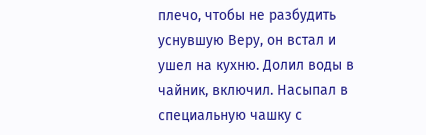плечо, чтобы не разбудить уснувшую Веру, он встал и ушел на кухню. Долил воды в чайник, включил. Насыпал в специальную чашку с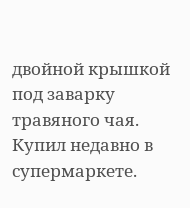двойной крышкой под заварку травяного чая. Купил недавно в супермаркете.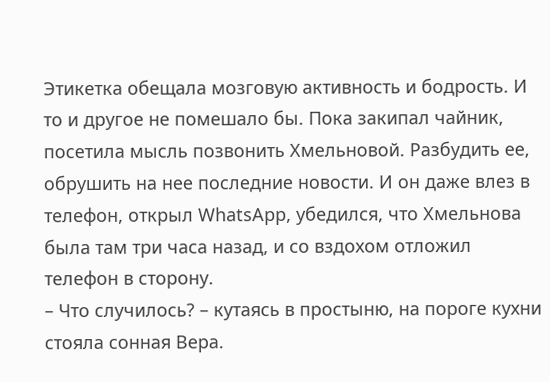Этикетка обещала мозговую активность и бодрость. И то и другое не помешало бы. Пока закипал чайник, посетила мысль позвонить Хмельновой. Разбудить ее, обрушить на нее последние новости. И он даже влез в телефон, открыл WhatsApp, убедился, что Хмельнова была там три часа назад, и со вздохом отложил телефон в сторону.
– Что случилось? – кутаясь в простыню, на пороге кухни стояла сонная Вера.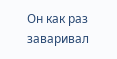Он как раз заваривал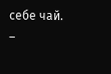себе чай.
–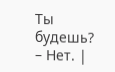Ты будешь?
– Нет. |